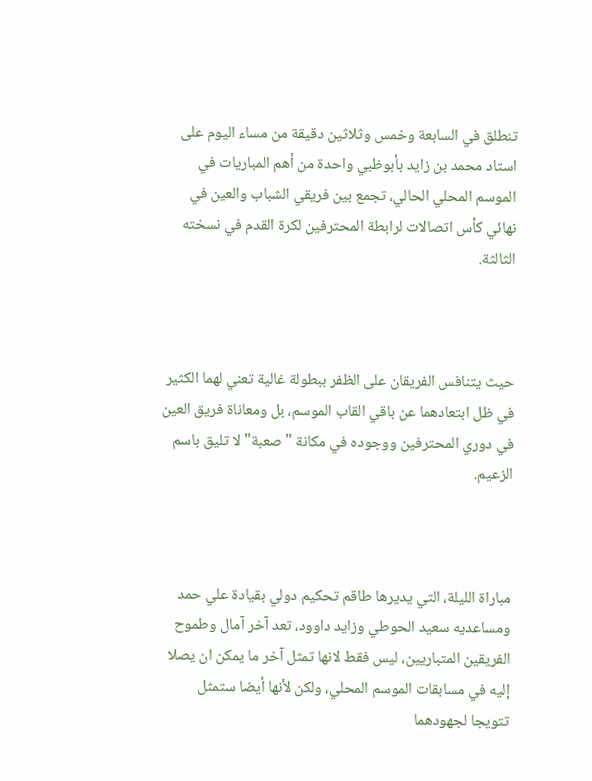تنطلق في السابعة وخمس وثلاثين دقيقة من مساء اليوم على استاد محمد بن زايد بأبوظبي واحدة من أهم المباريات في الموسم المحلي الحالي، تجمع بين فريقي الشباب والعين في نهائي كأس اتصالات لرابطة المحترفين لكرة القدم في نسخته الثالثة.



حيث يتنافس الفريقان على الظفر ببطولة غالية تعني لهما الكثير في ظل ابتعادهما عن باقي القاب الموسم، بل ومعاناة فريق العين في دوري المحترفين ووجوده في مكانة "صعبة" لا تليق باسم الزعيم.



مباراة الليلة، التي يديرها طاقم تحكيم دولي بقيادة علي حمد ومساعديه سعيد الحوطي وزايد داوود، تعد آخر آمال وطموح الفريقين المتباريين، ليس فقط لانها تمثل آخر ما يمكن ان يصلا إليه في مسابقات الموسم المحلي، ولكن لأنها أيضا ستمثل تتويجا لجهودهما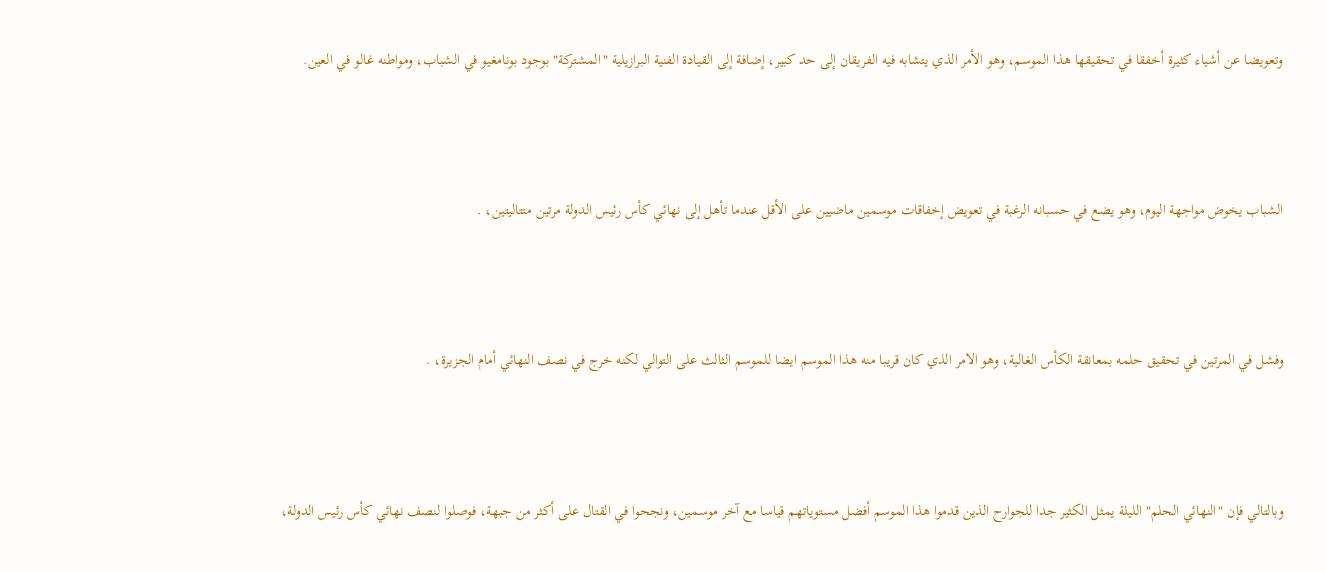وتعويضا عن أشياء كثيرة أخفقا في تحقيقها هذا الموسم، وهو الأمر الذي يتشابه فيه الفريقان إلى حد كبير، إضافة إلى القيادة الفنية البرازيلية "المشتركة" بوجود بونامغيو في الشباب، ومواطنه غالو في العين.



الشباب يخوض مواجهة اليوم، وهو يضع في حسبانه الرغبة في تعويض إخفاقات موسمين ماضيين على الأقل عندما تأهل إلى نهائي كأس رئيس الدولة مرتين متتاليتين، .



وفشل في المرتين في تحقيق حلمه بمعانقة الكأس الغالية، وهو الامر الذي كان قريبا منه هذا الموسم ايضا للموسم الثالث على التوالي لكنه خرج في نصف النهائي أمام الجزيرة، .



وبالتالي فإن "النهائي الحلم" الليلة يمثل الكثير جدا للجوارح الذين قدموا هذا الموسم أفضل مستوياتهم قياسا مع آخر موسمين، ونجحوا في القتال على أكثر من جبهة، فوصلوا لنصف نهائي كأس رئيس الدولة،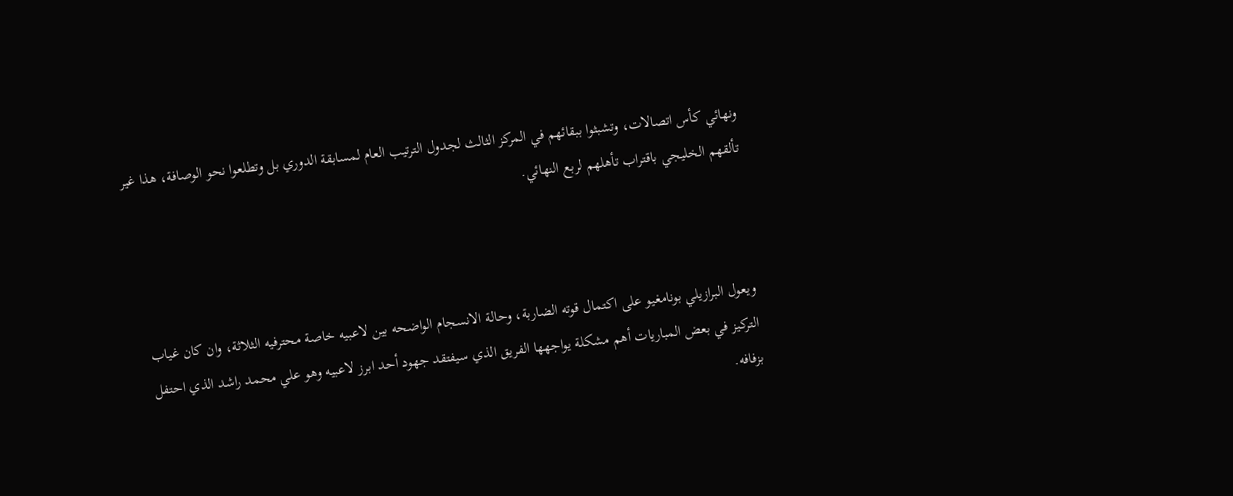ونهائي كأس اتصالات، وتشبثوا ببقائهم في المركز الثالث لجدول الترتيب العام لمسابقة الدوري بل وتطلعوا نحو الوصافة، هذا غير تألقهم الخليجي باقتراب تأهلهم لربع النهائي.



ويعول البرازيلي بونامغيو على اكتمال قوته الضاربة، وحالة الانسجام الواضحه بين لاعبيه خاصة محترفيه الثلاثة، وان كان غياب التركيز في بعض المباريات أهم مشكلة يواجهها الفريق الذي سيفتقد جهود أحد ابرز لاعبيه وهو علي محمد راشد الذي احتفل بزفافه.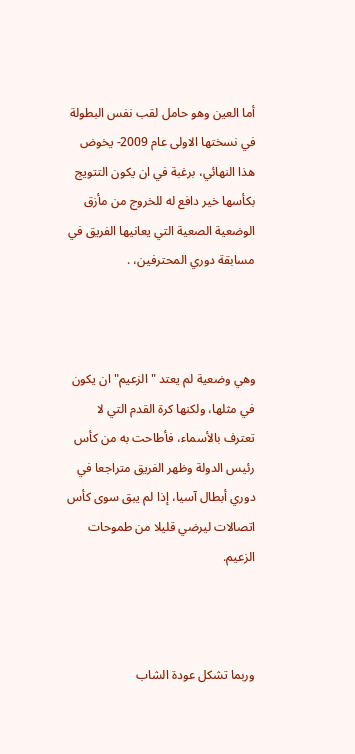أما العين وهو حامل لقب نفس البطولة في نسختها الاولى عام 2009- يخوض هذا النهائي، برغبة في ان يكون التتويج بكأسها خير دافع له للخروج من مأزق الوضعية الصعية التي يعانيها الفريق في مسابقة دوري المحترفين، .



وهي وضعية لم يعتد " الزعيم" ان يكون في مثلها، ولكنها كرة القدم التي لا تعترف بالأسماء، فأطاحت به من كأس رئيس الدولة وظهر الفريق متراجعا في دوري أبطال آسيا، إذا لم يبق سوى كأس اتصالات ليرضي قليلا من طموحات الزعيم.



وربما تشكل عودة الشاب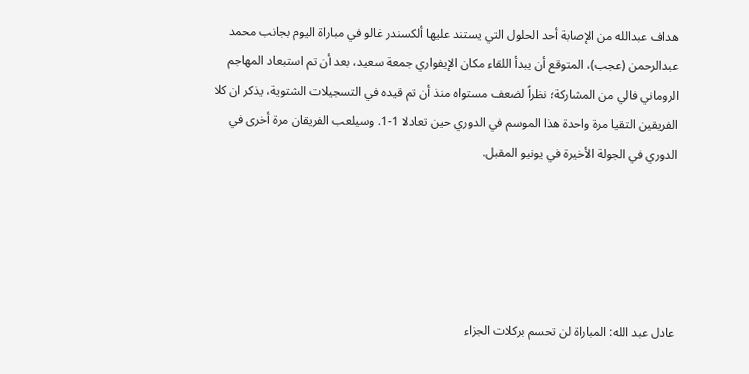هداف عبدالله من الإصابة أحد الحلول التي يستند عليها ألكسندر غالو في مباراة اليوم بجانب محمد عبدالرحمن (عجب)، المتوقع أن يبدأ اللقاء مكان الإيفواري جمعة سعيد، بعد أن تم استبعاد المهاجم الروماني فالي من المشاركة؛ نظراً لضعف مستواه منذ أن تم قيده في التسجيلات الشتوية، يذكر ان كلا الفريقين التقيا مرة واحدة هذا الموسم في الدوري حين تعادلا 1-1. وسيلعب الفريقان مرة أخرى في الدوري في الجولة الأخيرة في يونيو المقبل.





عادل عبد الله: المباراة لن تحسم بركلات الجزاء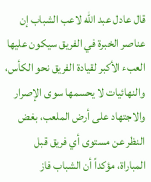قال عادل عبد الله لاعب الشباب إن عناصر الخبرة في الفريق سيكون عليها العبء الأكبر لقيادة الفريق نحو الكأس، والنهائيات لا يحسمها سوى الإصرار والاجتهاد على أرض الملعب، بغض النظر عن مستوى أي فريق قبل المباراة، مؤكداً أن الشباب فاز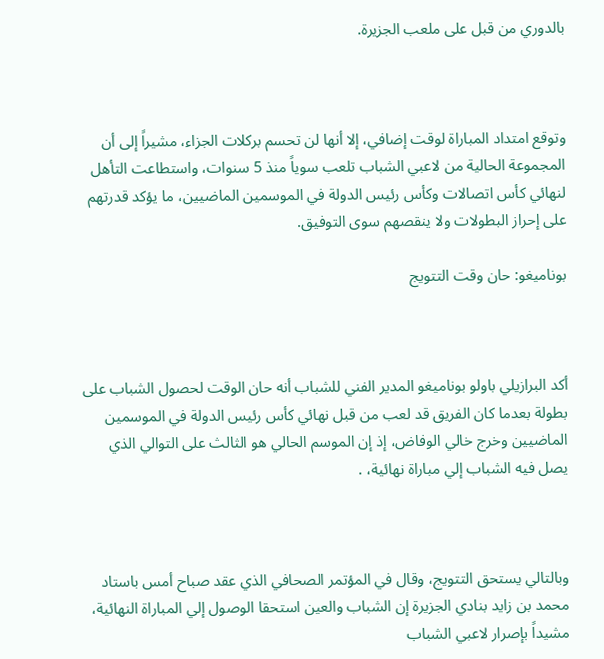بالدوري من قبل على ملعب الجزيرة.



وتوقع امتداد المباراة لوقت إضافي، إلا أنها لن تحسم بركلات الجزاء، مشيراً إلى أن المجموعة الحالية من لاعبي الشباب تلعب سوياً منذ 5 سنوات، واستطاعت التأهل لنهائي كأس اتصالات وكأس رئيس الدولة في الموسمين الماضيين، ما يؤكد قدرتهم على إحراز البطولات ولا ينقصهم سوى التوفيق.

بوناميغو: حان وقت التتويج



أكد البرازيلي باولو بوناميغو المدير الفني للشباب أنه حان الوقت لحصول الشباب على بطولة بعدما كان الفريق قد لعب من قبل نهائي كأس رئيس الدولة في الموسمين الماضيين وخرج خالي الوفاض، إذ إن الموسم الحالي هو الثالث على التوالي الذي يصل فيه الشباب إلي مباراة نهائية، .



وبالتالي يستحق التتويج، وقال في المؤتمر الصحافي الذي عقد صباح أمس باستاد محمد بن زايد بنادي الجزيرة إن الشباب والعين استحقا الوصول إلي المباراة النهائية، مشيداً بإصرار لاعبي الشباب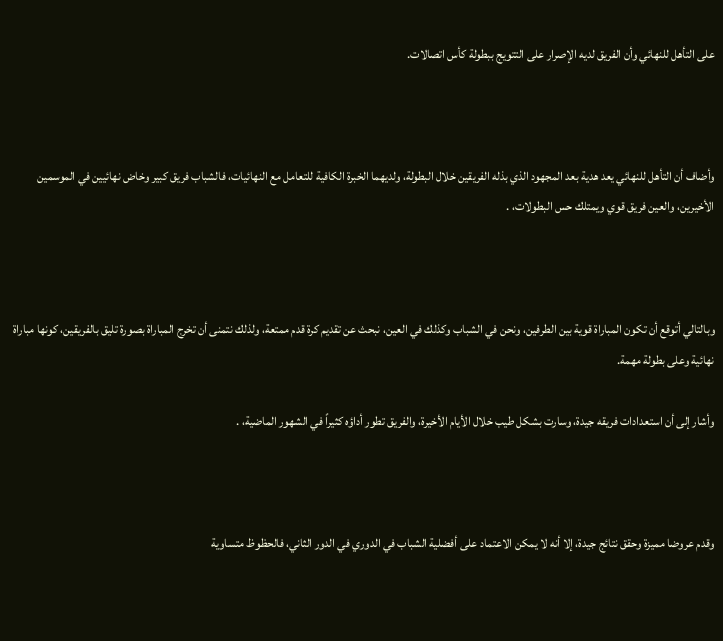على التأهل للنهائي وأن الفريق لديه الإصرار على التتويج ببطولة كأس اتصالات.



وأضاف أن التأهل للنهائي يعد هدية بعد المجهود الذي بذله الفريقين خلال البطولة، ولديهما الخبرة الكافية للتعامل مع النهائيات، فالشباب فريق كبير وخاض نهائيين في الموسمين الأخيرين، والعين فريق قوي ويمتلك حس البطولات، .



وبالتالي أتوقع أن تكون المباراة قوية بين الطرفين، ونحن في الشباب وكذلك في العين، نبحث عن تقديم كرة قدم ممتعة، ولذلك نتمنى أن تخرج المباراة بصورة تليق بالفريقين، كونها مباراة نهائية وعلى بطولة مهمة.

وأشار إلى أن استعدادات فريقه جيدة، وسارت بشكل طيب خلال الأيام الأخيرة، والفريق تطور أداؤه كثيراً في الشهور الماضية، .



وقدم عروضا مميزة وحقق نتائج جيدة، إلا أنه لا يمكن الاعتماد على أفضلية الشباب في الدوري في الدور الثاني، فالحظوظ متساوية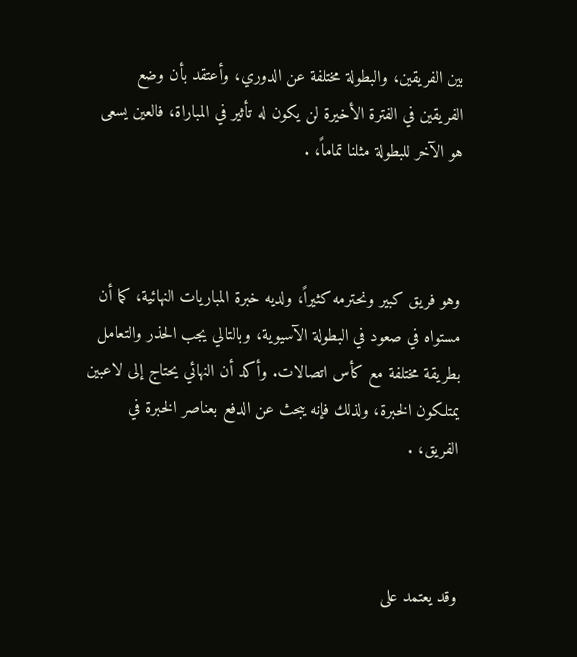بين الفريقين، والبطولة مختلفة عن الدوري، وأعتقد بأن وضع الفريقين في الفترة الأخيرة لن يكون له تأثير في المباراة، فالعين يسعى هو الآخر للبطولة مثلنا تماماً، .



وهو فريق كبير ونحترمه كثيراً، ولديه خبرة المباريات النهائية، كما أن مستواه في صعود في البطولة الآسيوية، وبالتالي يجب الحذر والتعامل بطريقة مختلفة مع كأس اتصالات. وأكد أن النهائي يحتاج إلى لاعبين يمتلكون الخبرة، ولذلك فإنه يبحث عن الدفع بعناصر الخبرة في الفريق، .



وقد يعتمد على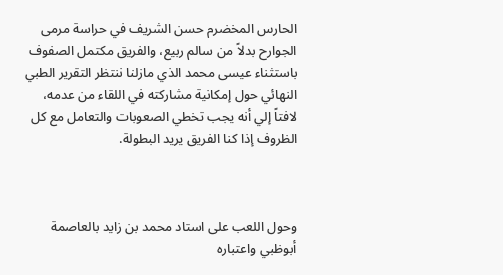الحارس المخضرم حسن الشريف في حراسة مرمى الجوارح بدلاً من سالم ربيع، والفريق مكتمل الصفوف باستثناء عيسى محمد الذي مازلنا ننتظر التقرير الطبي النهائي حول إمكانية مشاركته في اللقاء من عدمه، لافتاً إلي أنه يجب تخطي الصعوبات والتعامل مع كل الظروف إذا كنا الفريق يريد البطولة.



وحول اللعب على استاد محمد بن زايد بالعاصمة أبوظبي واعتباره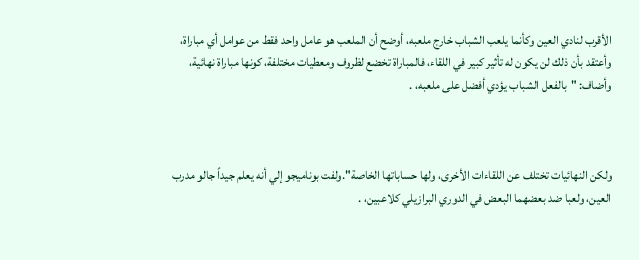الأقرب لنادي العين وكأنما يلعب الشباب خارج ملعبه، أوضح أن الملعب هو عامل واحد فقط من عوامل أي مباراة، وأعتقد بأن ذلك لن يكون له تأثير كبير في اللقاء، فالمباراة تخضع لظروف ومعطيات مختلفة، كونها مباراة نهائية، وأضاف: "بالفعل الشباب يؤدي أفضل على ملعبه، .



ولكن النهائيات تختلف عن اللقاءات الأخرى، ولها حساباتها الخاصة".ولفت بوناميجو إلي أنه يعلم جيداً جالو مدرب العين، ولعبا ضد بعضهما البعض في الدوري البرازيلي كلاعبين، .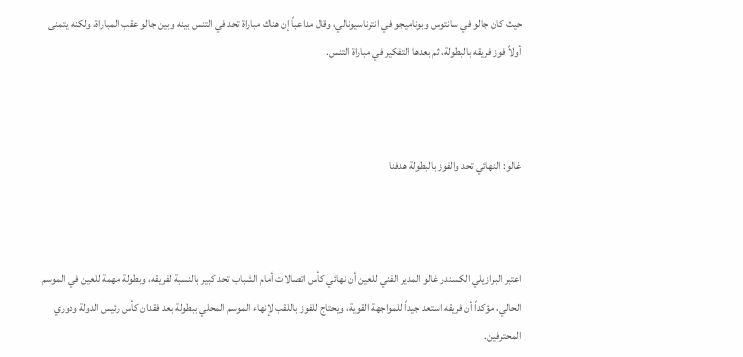حيث كان جالو في سانتوس وبوناميجو في انترناسيونالي، وقال مداعباً إن هناك مباراة تحد في التنس بينه وبين جالو عقب المباراة، ولكنه يتمنى أولاً فوز فريقه بالبطولة، ثم بعدها التفكير في مباراة التنس.



غالو: النهائي تحد والفوز بالبطولة هدفنا



اعتبر البرازيلي الكسندر غالو المدير الفني للعين أن نهائي كأس اتصالات أمام الشباب تحد كبير بالنسبة لفريقه، وبطولة مهمة للعين في الموسم الحالي، مؤكداً أن فريقه استعد جيداً للمواجهة القوية، ويحتاج للفوز باللقب لإنهاء الموسم المحلي ببطولة بعد فقدان كأس رئيس الدولة ودوري المحترفين.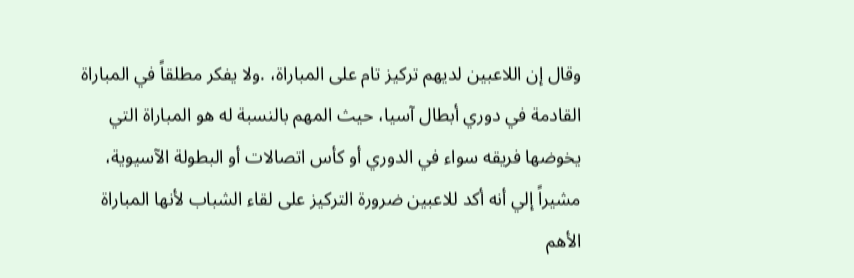وقال إن اللاعبين لديهم تركيز تام على المباراة، .ولا يفكر مطلقاً في المباراة القادمة في دوري أبطال آسيا، حيث المهم بالنسبة له هو المباراة التي يخوضها فريقه سواء في الدوري أو كأس اتصالات أو البطولة الآسيوية، مشيراً إلي أنه أكد للاعبين ضرورة التركيز على لقاء الشباب لأنها المباراة الأهم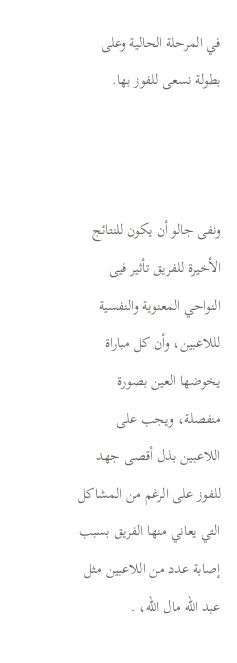في المرحلة الحالية وعلى بطولة نسعى للفوز بها.



ونفى جالو أن يكون للنتائج الأخيرة للفريق تأثير فيى النواحي المعنوية والنفسية لللاعبين، وأن كل مباراة يخوضها العين بصورة منفصلة، ويجب على اللاعبين بذل أقصى جهد للفوز على الرغم من المشاكل التي يعاني منها الفريق بسبب إصابة عدد من اللاعبين مثل عبد الله مال الله، .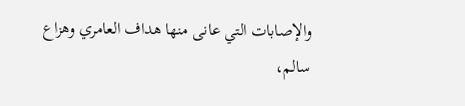والإصابات التي عانى منها هداف العامري وهزاع سالم،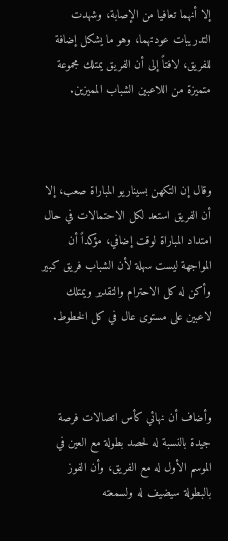إلا أنهما تعافيا من الإصابة، وشهدت التدريبات عودتهما، وهو ما يشكل إضافة للفريق، لافتاً إلى أن الفريق يمتلك مجموعة متميزة من اللاعبين الشباب المميزين.



وقال إن التكهن بسيناريو المباراة صعب، إلا أن الفريق استعد لكل الاحتمالات في حال امتداد المباراة لوقت إضافي، مؤكداً أن المواجهة ليست سهلة لأن الشباب فريق كبير وأكن له كل الاحترام والتقدير ويمتلك لاعبين على مستوى عال في كل الخطوط.



وأضاف أن نهائي كأس اتصالات فرصة جيدة بالنسبة له لحصد بطولة مع العين في الموسم الأول له مع الفريق، وأن الفوز بالبطولة سيضيف له ولسمعته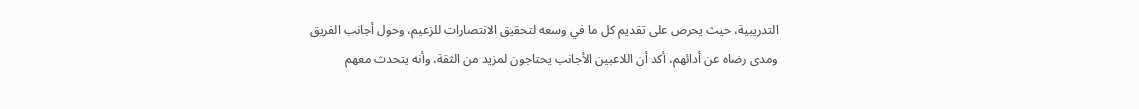التدريبية، حيث يحرص على تقديم كل ما في وسعه لتحقيق الانتصارات للزعيم، وحول أجانب الفريق ومدى رضاه عن أدائهم، أكد أن اللاعبين الأجانب يحتاجون لمزيد من الثقة، وأنه يتحدث معهم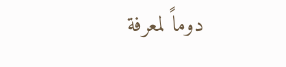دوماً لمعرفة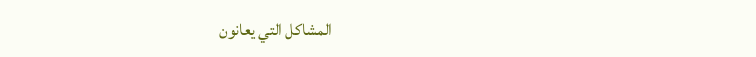المشاكل التي يعانون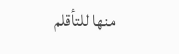منها للتأقلم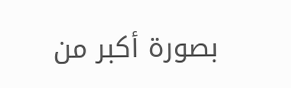بصورة أكبر من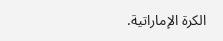الكرة الإماراتية.